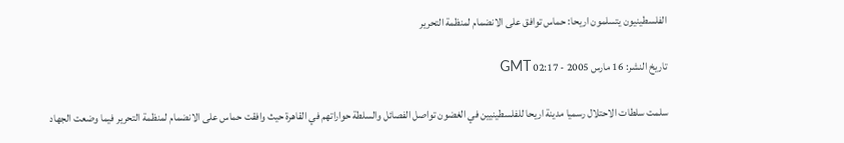الفلسطينيون يتسلمون اريحا: حماس توافق على الانضمام لمنظمة التحرير

تاريخ النشر: 16 مارس 2005 - 02:17 GMT

سلمت سلطات الاحتلال رسميا مدينة اريحا للفلسطينيين في الغضون تواصل الفصائل والسلطة حواراتهم في القاهرة حيث وافقت حماس على الانضمام لمنظمة التحرير فيما وضعت الجهاد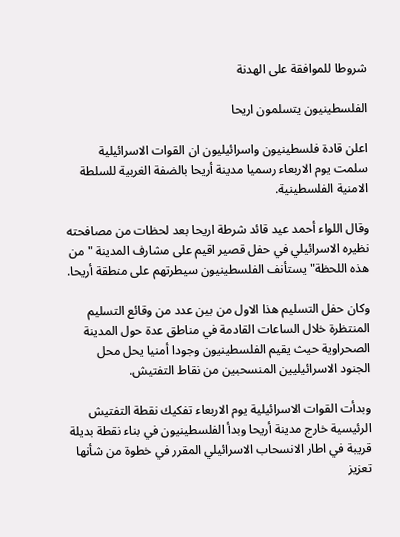شروطا للموافقة على الهدنة

الفلسطينيون يتسلمون اريحا

اعلن قادة فلسطينيون واسرائيليون ان القوات الاسرائيلية سلمت يوم الاربعاء رسميا مدينة أريحا بالضفة الغربية للسلطة الامنية الفلسطينية.

وقال اللواء أحمد عيد قائد شرطة اريحا بعد لحظات من مصافحته نظيره الاسرائيلي في حفل قصير اقيم على مشارف المدينة "من هذه اللحظة" يستأنف الفلسطينيون سيطرتهم على منطقة أريحا.

وكان حفل التسليم هذا الاول من بين عدد من وقائع التسليم المنتظرة خلال الساعات القادمة في مناطق عدة حول المدينة الصحراوية حيث يقيم الفلسطينيون وجودا أمنيا يحل محل الجنود الاسرائيليين المنسحبين من نقاط التفتيش.

وبدأت القوات الاسرائيلية يوم الاربعاء تفكيك نقطة التفتيش الرئيسية خارج مدينة أريحا وبدأ الفلسطينيون في بناء نقطة بديلة قريبة في اطار الانسحاب الاسرائيلي المقرر في خطوة من شأنها تعزيز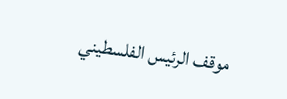موقف الرئيس الفلسطيني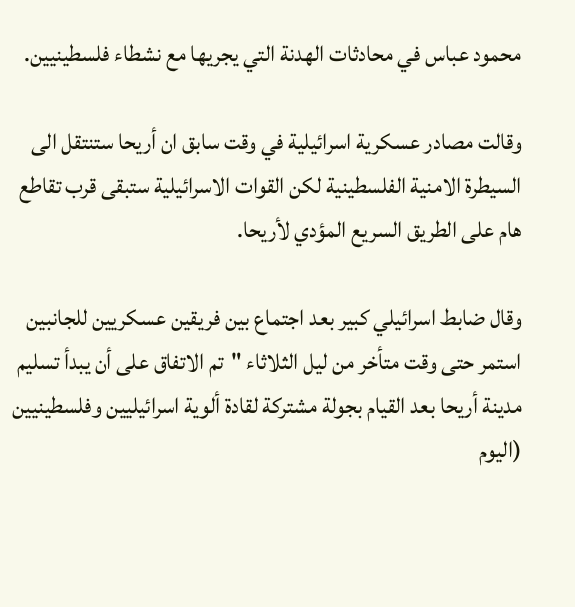محمود عباس في محادثات الهدنة التي يجريها مع نشطاء فلسطينيين.

وقالت مصادر عسكرية اسرائيلية في وقت سابق ان أريحا ستنتقل الى السيطرة الامنية الفلسطينية لكن القوات الاسرائيلية ستبقى قرب تقاطع هام على الطريق السريع المؤدي لأريحا.

وقال ضابط اسرائيلي كبير بعد اجتماع بين فريقين عسكريين للجانبين استمر حتى وقت متأخر من ليل الثلاثاء "تم الاتفاق على أن يبدأ تسليم مدينة أريحا بعد القيام بجولة مشتركة لقادة ألوية اسرائيليين وفلسطينيين (اليوم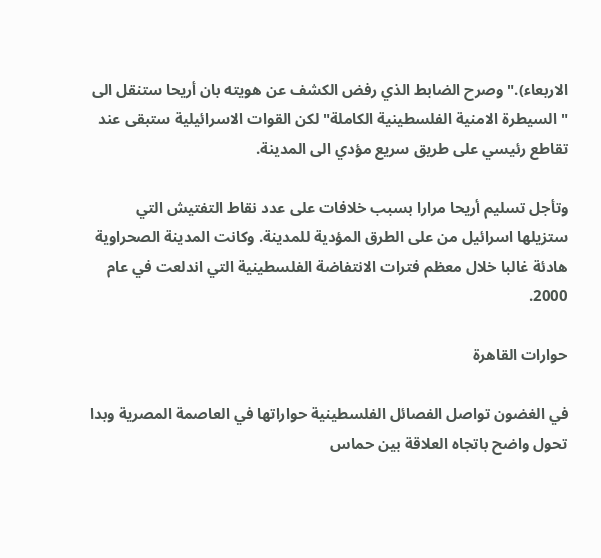الاربعاء)." وصرح الضابط الذي رفض الكشف عن هويته بان أريحا ستنقل الى "السيطرة الامنية الفلسطينية الكاملة" لكن القوات الاسرائيلية ستبقى عند تقاطع رئيسي على طريق سريع مؤدي الى المدينة.

وتأجل تسليم أريحا مرارا بسبب خلافات على عدد نقاط التفتيش التي ستزيلها اسرائيل من على الطرق المؤدية للمدينة. وكانت المدينة الصحراوية هادئة غالبا خلال معظم فترات الانتفاضة الفلسطينية التي اندلعت في عام 2000.

حوارات القاهرة

في الغضون تواصل الفصائل الفلسطينية حواراتها في العاصمة المصرية وبدا تحول واضح باتجاه العلاقة بين حماس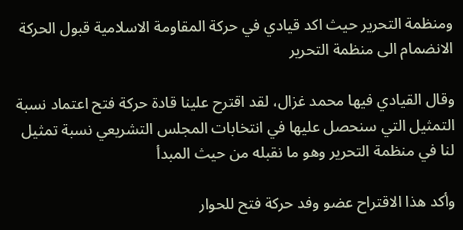ومنظمة التحرير حيث اكد قيادي في حركة المقاومة الاسلامية قبول الحركة الانضمام الى منظمة التحرير

وقال القيادي فيها محمد غزال، لقد اقترح علينا قادة حركة فتح اعتماد نسبة التمثيل التي سنحصل عليها في انتخابات المجلس التشريعي نسبة تمثيل لنا في منظمة التحرير وهو ما نقبله من حيث المبدأ

وأكد هذا الاقتراح عضو وفد حركة فتح للحوار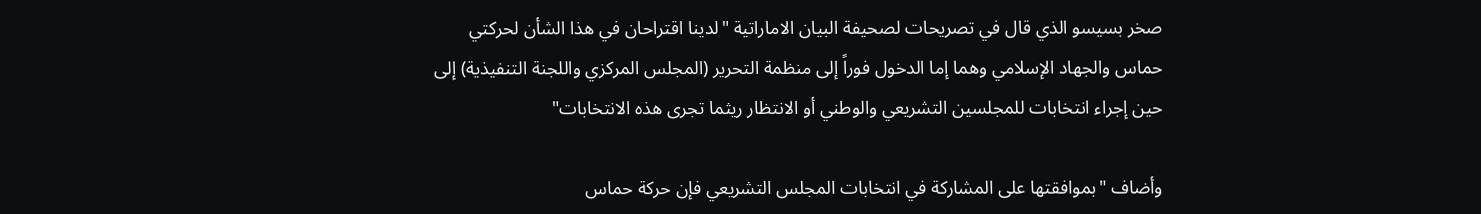صخر بسيسو الذي قال في تصريحات لصحيفة البيان الاماراتية "لدينا اقتراحان في هذا الشأن لحركتي حماس والجهاد الإسلامي وهما إما الدخول فوراً إلى منظمة التحرير (المجلس المركزي واللجنة التنفيذية) إلى حين إجراء انتخابات للمجلسين التشريعي والوطني أو الانتظار ريثما تجرى هذه الانتخابات"

وأضاف "بموافقتها على المشاركة في انتخابات المجلس التشريعي فإن حركة حماس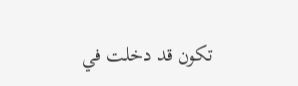تكون قد دخلت في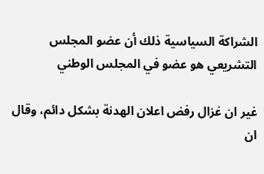الشراكة السياسية ذلك أن عضو المجلس التشريعي هو عضو في المجلس الوطني

غير ان غزال رفض اعلان الهدنة بشكل دائم، وقال ان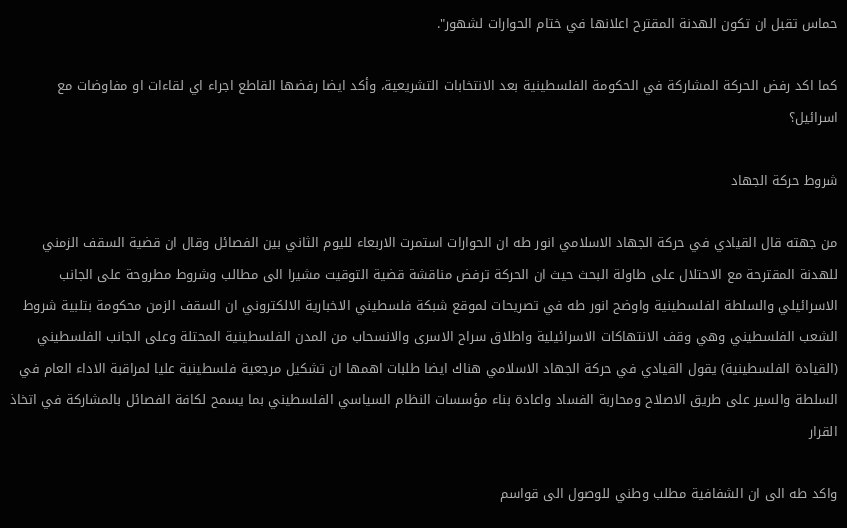حماس تقبل ان تكون الهدنة المقترح اعلانها في ختام الحوارات لشهور".

كما اكد رفض الحركة المشاركة في الحكومة الفلسطينية بعد الانتخابات التشريعية، وأكد ايضا رفضها القاطع اجراء اي لقاءات او مفاوضات مع اسرائيل؟

شروط حركة الجهاد

من جهته قال القيادي في حركة الجهاد الاسلامي انور طه ان الحوارات استمرت الاربعاء لليوم الثاني بين الفصائل وقال ان قضية السقف الزمني للهدنة المقترحة مع الاحتلال على طاولة البحث حيث ان الحركة ترفض مناقشة قضية التوقيت مشيرا الى مطالب وشروط مطروحة على الجانب الاسرائيلي والسلطة الفلسطينية واوضح انور طه في تصريحات لموقع شبكة فلسطيني الاخبارية الالكتروني ان السقف الزمن محكومة بتلبية شروط الشعب الفلسطيني وهي وقف الانتهاكات الاسرائيلية واطلاق سراح الاسرى والانسحاب من المدن الفلسطينية المحتلة وعلى الجانب الفلسطيني (القيادة الفلسطينية) يقول القيادي في حركة الجهاد الاسلامي هناك ايضا طلبات اهمها ان تشكيل مرجعية فلسطينية عليا لمراقبة الاداء العام في السلطة والسير على طريق الاصلاح ومحاربة الفساد واعادة بناء مؤسسات النظام السياسي الفلسطيني بما يسمح لكافة الفصائل بالمشاركة في اتخاذ القرار

واكد طه الى ان الشفافية مطلب وطني للوصول الى قواسم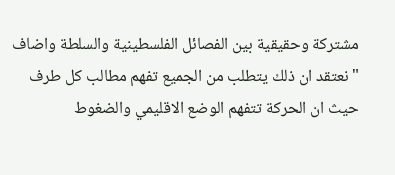مشتركة وحقيقية بين الفصائل الفلسطينية والسلطة واضاف "نعتقد ان ذلك يتطلب من الجميع تفهم مطالب كل طرف حيث ان الحركة تتفهم الوضع الاقليمي والضغوط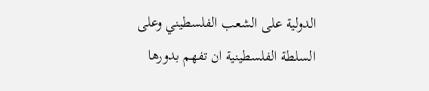الدولية على الشعب الفلسطيني وعلى السلطة الفلسطينية ان تفهم بدورها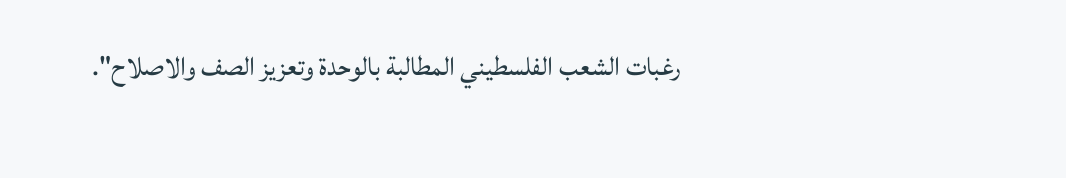رغبات الشعب الفلسطيني المطالبة بالوحدة وتعزيز الصف والاصلاح".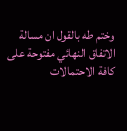وختم طه بالقول ان مسالة الاتفاق النهائي مفتوحة على كافة الاحتمالات